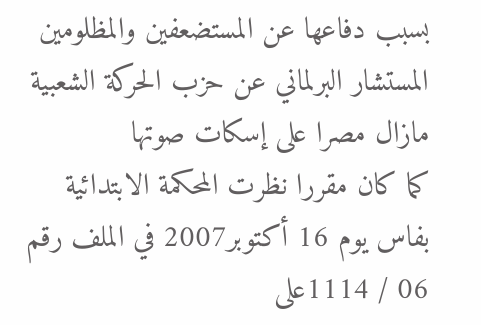بسبب دفاعها عن المستضعفين والمظلومين
المستشار البرلماني عن حزب الحركة الشعبية مازال مصرا على إسكات صوتها
كما كان مقررا نظرت المحكمة الابتدائية بفاس يوم 16 أكتوبر2007 في الملف رقم
06 / 1114على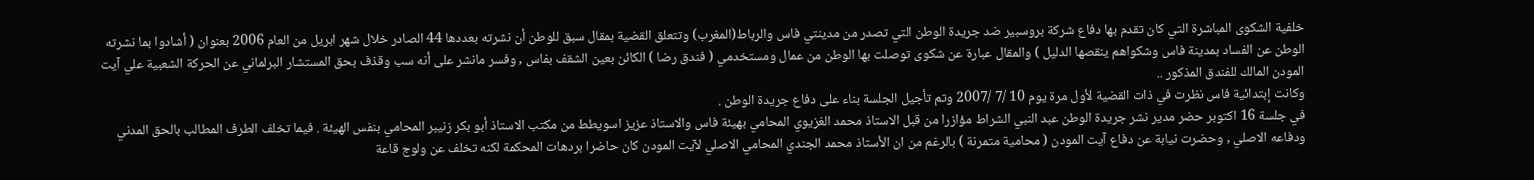خلفية الشكوى المباشرة التي كان تقدم بها دفاع شركة بروسبير ضد جريدة الوطن التي تصدر من مدينتي فاس والرباط(المغرب) وتتعلق القضية بمقال سبق للوطن أن نشرته بعددها 44 الصادر خلال شهر ابريل من العام 2006 بعنوان ( أشادوا بما نشرته الوطن عن الفساد بمدينة فاس وشكواهم ينقصها الدليل ) والمقال عبارة عن شكوى توصلت بها الوطن من عمال ومستخدمي ( فندق رضا ) الكائن بعين الشقف بفاس , وفسر مانشر على أنه سب وقذف بحق المستشار البرلماني عن الحركة الشعبية علي آيت المودن المالك للفندق المذكور ..
وكانت إبتدائية فاس نظرت في ذات القضية لأول مرة يوم 10 /7 /2007 وتم تأجيل الجلسة بناء على دفاع جريدة الوطن .
في جلسة 16 اكتوبر حضر مدير نشر جريدة الوطن عبد النبي الشراط مؤازرا من قبل الاستاذ محمد الغزيوي المحامي بهيئة فاس والاستاذ عزيز اسويطط من مكتب الاستاذ أبو بكر زنيبر المحامي بنفس الهيئة . فيما تخلف الطرف المطالب بالحق المدني ودفاعه الاصلي , وحضرت نيابة عن دفاع آيت المودن ( محامية متمرنة ) بالرغم من ان الأستاذ محمد الجندي المحامي الاصلي لآيت المودن كان حاضرا بردهات المحكمة لكنه تخلف عن ولوج قاعة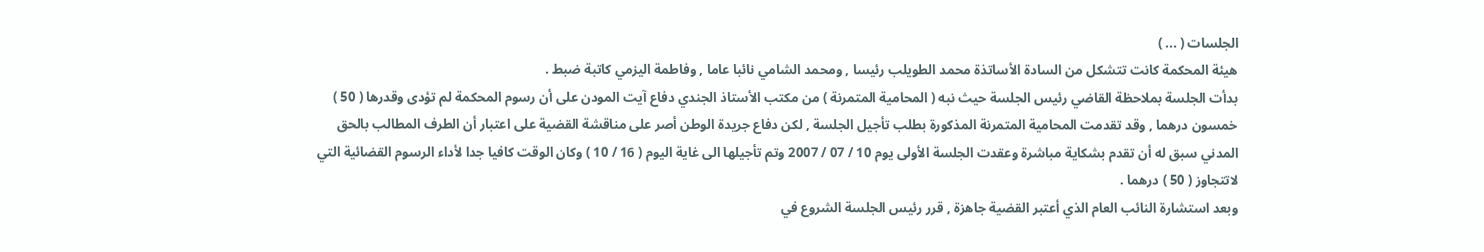الجلسات ( ... )
هيئة المحكمة كانت تتشكل من السادة الأساتذة محمد الطويلب رئيسا , ومحمد الشامي نائبا عاما , وفاطمة اليزمي كاتبة ضبط .
بدأت الجلسة بملاحظة القاضي رئيس الجلسة حيث نبه ( المحامية المتمرنة ) من مكتب الأستاذ الجندي دفاع آيت المودن على أن رسوم المحكمة لم تؤدى وقدرها ( 50 ) خمسون درهما , وقد تقدمت المحامية المتمرنة المذكورة بطلب تأجيل الجلسة , لكن دفاع جريدة الوطن أصر على مناقشة القضية على اعتبار أن الطرف المطالب بالحق المدني سبق له أن تقدم بشكاية مباشرة وعقدت الجلسة الأولى يوم 10 / 07 / 2007 وتم تأجيلها الى غاية اليوم ( 16 / 10 ) وكان الوقت كافيا جدا لأداء الرسوم القضائية التي لاتتجاوز ( 50 ) درهما .
وبعد استشارة النائب العام الذي أعتبر القضية جاهزة , قرر رئيس الجلسة الشروع في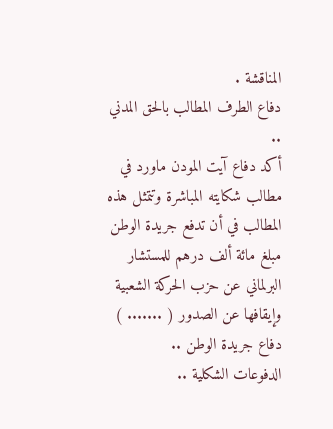المناقشة .
دفاع الطرف المطالب بالحق المدني ..
أكد دفاع آيت المودن ماورد في مطالب شكايته المباشرة وتتمثل هذه المطالب في أن تدفع جريدة الوطن مبلغ مائة ألف درهم للمستشار البرلماني عن حزب الحركة الشعبية وإيقافها عن الصدور ( ....... )
دفاع جريدة الوطن ..
الدفوعات الشكلية ..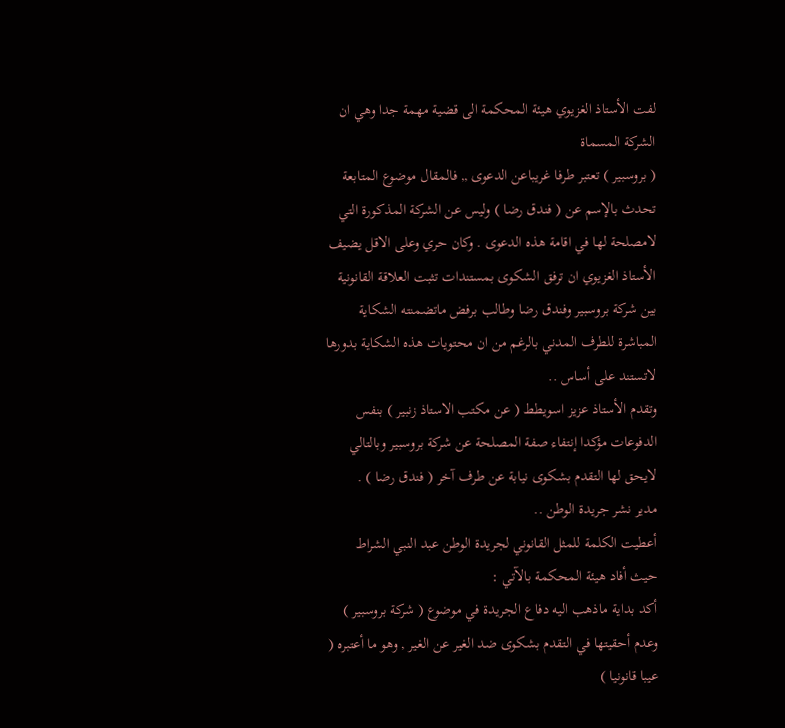لفت الأستاذ الغزيوي هيئة المحكمة الى قضية مهمة جدا وهي ان الشركة المسماة
( بروسبير ) تعتبر طرفا غريباعن الدعوى ,, فالمقال موضوع المتابعة تحدث بالإسم عن ( فندق رضا ) وليس عن الشركة المذكورة التي لامصلحة لها في اقامة هذه الدعوى . وكان حري وعلى الاقل يضيف الأستاذ الغزيوي ان ترفق الشكوى بمستندات تثبت العلاقة القانونية بين شركة بروسبير وفندق رضا وطالب برفض ماتضمنته الشكاية المباشرة للطرف المدني بالرغم من ان محتويات هذه الشكاية بدورها لاتستند على أساس ..
وتقدم الأستاذ عزيز اسويطط ( عن مكتب الاستاذ زنبير ) بنفس الدفوعات مؤكدا إنتفاء صفة المصلحة عن شركة بروسبير وبالتالي لايحق لها التقدم بشكوى نيابة عن طرف آخر ( فندق رضا ) .
مدير نشر جريدة الوطن ..
أعطيت الكلمة للمثل القانوني لجريدة الوطن عبد النبي الشراط حيث أفاد هيئة المحكمة بالآتي :
أكد بداية ماذهب اليه دفاع الجريدة في موضوع ( شركة بروسبير ) وعدم أحقيتها في التقدم بشكوى ضد الغير عن الغير , وهو ما أعتبره ( عيبا قانونيا )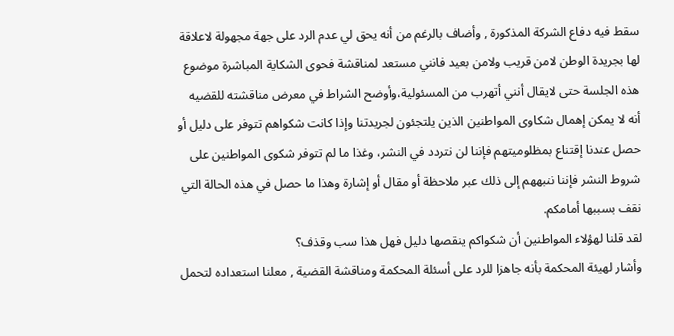سقط فيه دفاع الشركة المذكورة , وأضاف بالرغم من أنه يحق لي عدم الرد على جهة مجهولة لاعلاقة لها بجريدة الوطن لامن قريب ولامن بعيد فانني مستعد لمناقشة فحوى الشكاية المباشرة موضوع هذه الجلسة حتى لايقال أنني أتهرب من المسئولية،وأوضح الشراط في معرض مناقشته للقضيه أنه لا يمكن إهمال شكاوى المواطنين الذين يلتجئون لجريدتنا وإذا كانت شكواهم تتوفر على دليل أو حصل عندنا إقتناع بمظلوميتهم فإننا لن نتردد في النشر، وغذا ما لم تتوفر شكوى المواطنين على شروط النشر فإننا ننبههم إلى ذلك عبر ملاحظة أو مقال أو إشارة وهذا ما حصل في هذه الحالة التي نقف بسببها أمامكم.
لقد قلنا لهؤلاء المواطنين أن شكواكم ينقصها دليل فهل هذا سب وقذف؟
وأشار لهيئة المحكمة بأنه جاهزا للرد على أسئلة المحكمة ومناقشة القضية , معلنا استعداده لتحمل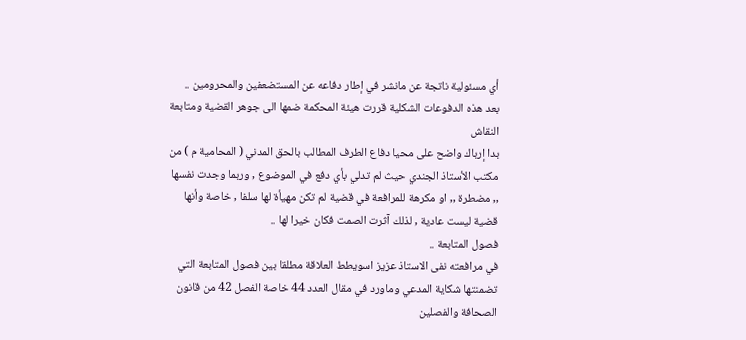أي مسئولية ناتجة عن مانشر في إطار دفاعه عن المستضعفين والمحرومين ..
بعد هذه الدفوعات الشكلية قررت هيئة المحكمة ضمها الى جوهر القضية ومتابعة النقاش
بدا إرباك واضح على محيا دفاع الطرف المطالب بالحق المدني ( المحامية م ) من مكتب الأستاذ الجندي حيث لم تدلي بأي دفع في الموضوع , وربما وجدت نفسها ,, مضطرة ,, او مكرهة للمرافعة في قضية لم تكن مهيأة لها سلفا , خاصة وأنها قضية ليست عادية , لذلك آثرت الصمت فكان خيرا لها ..
فصول المتابعة ..
في مرافعته نفى الاستاذ عزيز اسويطط العلاقة مطلقا بين فصول المتابعة التي تضمنتها شكاية المدعي وماورد في مقال العدد 44 خاصة الفصل 42 من قانون الصحافة والفصلين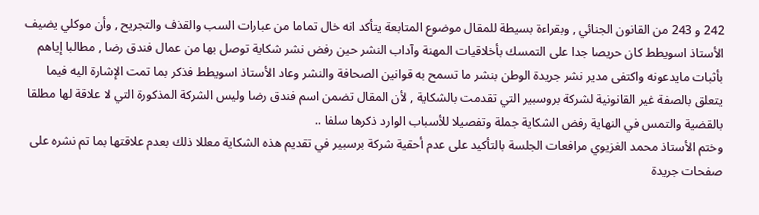242 و 243 من القانون الجنائي , وبقراءة بسيطة للمقال موضوع المتابعة يتأكد انه خال تماما من عبارات السب والقذف والتجريح , وأن موكلي يضيف الأستاذ اسويطط كان حريصا جدا على التمسك بأخلاقيات المهنة وآداب النشر حين رفض نشر شكاية توصل بها من عمال فندق رضا , مطالبا إياهم بأثبات مايدعونه واكتفى مدير نشر جريدة الوطن بنشر ما تسمح به قوانين الصحافة والنشر وعاد الأستاذ اسويطط فذكر بما تمت الإشارة اليه فيما يتعلق بالصفة غير القانونية لشركة بروسبير التي تقدمت بالشكاية , لأن المقال تضمن اسم فندق رضا وليس الشركة المذكورة التي لا علاقة لها مطلقا بالقضية والتمس في النهاية رفض الشكاية جملة وتفصيلا للأسباب الوارد ذكرها سلفا ..
وختم الأستاذ محمد الغزيوي مرافعات الجلسة بالتأكيد على عدم أحقية شركة برسبير في تقديم هذه الشكاية معللا ذلك بعدم علاقتها بما تم نشره على صفحات جريدة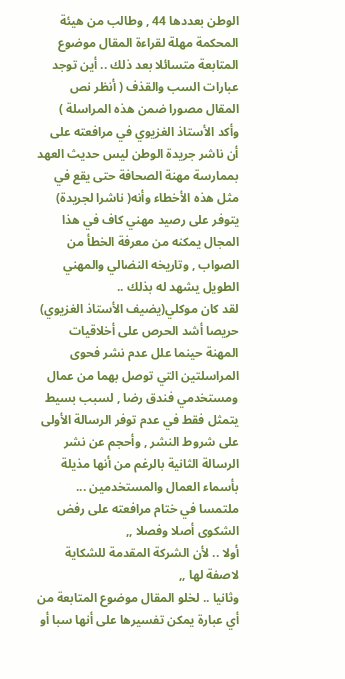الوطن بعددها 44 , وطالب من هيئة المحكمة مهلة لقراءة المقال موضوع المتابعة متسائلا بعد ذلك .. أين توجد عبارات السب والقذف ( أنظر نص المقال مصورا ضمن هذه المراسلة ) وأكد الأستاذ الغزيوي في مرافعته على أن ناشر جريدة الوطن ليس حديث العهد بممارسة مهنة الصحافة حتى يقع في مثل هذه الأخطاء وأنه( ناشرا لجريدة) يتوفر على رصيد مهني كاف في هذا المجال يمكنه من معرفة الخطأ من الصواب , وتاريخه النضالي والمهني الطويل يشهد له بذلك ..
لقد كان موكلي(يضيف الأستاذ الغزيوي) حريصا أشد الحرص على أخلاقيات المهنة حينما علل عدم نشر فحوى المراسلتين التي توصل بهما من عمال ومستخدمي فندق رضا , لسبب بسيط يتمثل فقط في عدم توفر الرسالة الأولى على شروط النشر , وأحجم عن نشر الرسالة الثانية بالرغم من أنها مذيلة بأسماء العمال والمستخدمين ...
ملتمسا في ختام مرافعته على رفض الشكوى أصلا وفصلا ,,
أولا .. لأن الشركة المقدمة للشكاية لاصفة لها ,,
وثانيا .. لخلو المقال موضوع المتابعة من أي عبارة يمكن تفسيرها على أنها سبا أو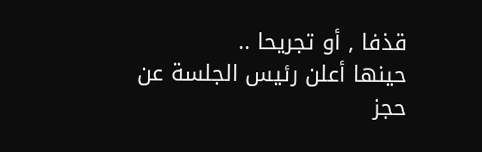قذفا , أو تجريحا ..
حينها أعلن رئيس الجلسة عن حجز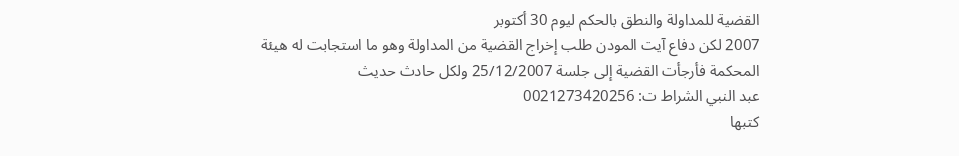القضية للمداولة والنطق بالحكم ليوم 30 أكتوبر
2007 لكن دفاع آيت المودن طلب إخراج القضية من المداولة وهو ما استجابت له هيئة المحكمة فأرجأت القضية إلى جلسة 25/12/2007 ولكل حادث حديث
عبد النبي الشراط ت: 0021273420256
كتبها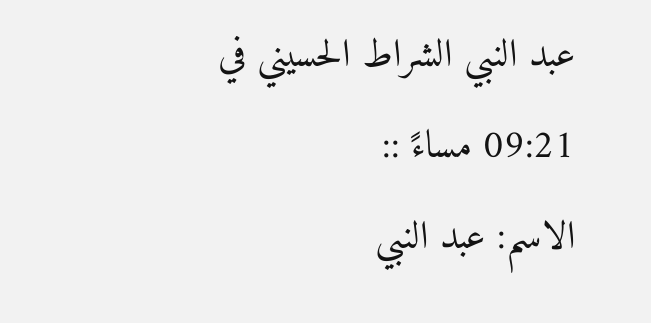عبد النبي الشراط الحسيني في 09:21 مساءً ::
الاسم: عبد النبي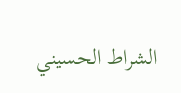الشراط الحسيني